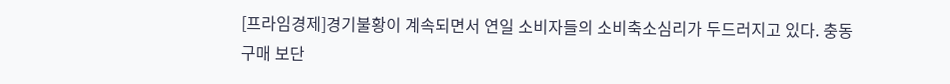[프라임경제]경기불황이 계속되면서 연일 소비자들의 소비축소심리가 두드러지고 있다. 충동구매 보단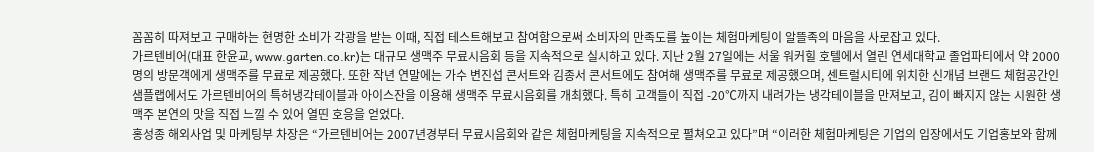꼼꼼히 따져보고 구매하는 현명한 소비가 각광을 받는 이때, 직접 테스트해보고 참여함으로써 소비자의 만족도를 높이는 체험마케팅이 알뜰족의 마음을 사로잡고 있다.
가르텐비어(대표 한윤교, www.garten.co.kr)는 대규모 생맥주 무료시음회 등을 지속적으로 실시하고 있다. 지난 2월 27일에는 서울 워커힐 호텔에서 열린 연세대학교 졸업파티에서 약 2000명의 방문객에게 생맥주를 무료로 제공했다. 또한 작년 연말에는 가수 변진섭 콘서트와 김종서 콘서트에도 참여해 생맥주를 무료로 제공했으며, 센트럴시티에 위치한 신개념 브랜드 체험공간인 샘플랩에서도 가르텐비어의 특허냉각테이블과 아이스잔을 이용해 생맥주 무료시음회를 개최했다. 특히 고객들이 직접 -20℃까지 내려가는 냉각테이블을 만져보고, 김이 빠지지 않는 시원한 생맥주 본연의 맛을 직접 느낄 수 있어 열띤 호응을 얻었다.
홍성종 해외사업 및 마케팅부 차장은 “가르텐비어는 2007년경부터 무료시음회와 같은 체험마케팅을 지속적으로 펼쳐오고 있다”며 “이러한 체험마케팅은 기업의 입장에서도 기업홍보와 함께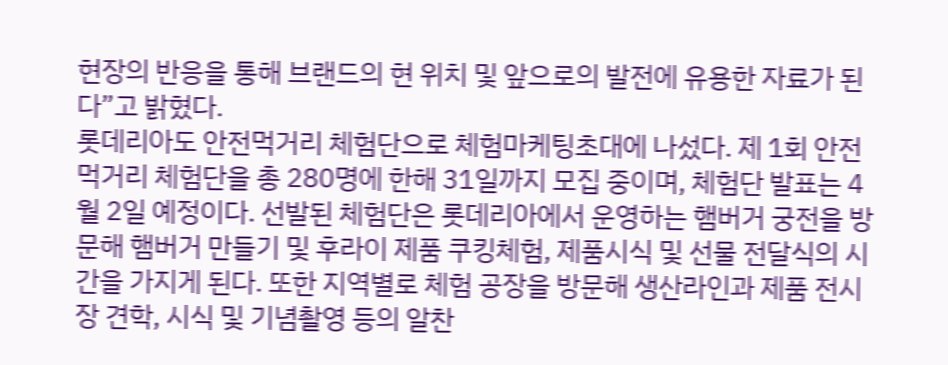현장의 반응을 통해 브랜드의 현 위치 및 앞으로의 발전에 유용한 자료가 된다”고 밝혔다.
롯데리아도 안전먹거리 체험단으로 체험마케팅초대에 나섰다. 제 1회 안전먹거리 체험단을 총 280명에 한해 31일까지 모집 중이며, 체험단 발표는 4월 2일 예정이다. 선발된 체험단은 롯데리아에서 운영하는 햄버거 궁전을 방문해 햄버거 만들기 및 후라이 제품 쿠킹체험, 제품시식 및 선물 전달식의 시간을 가지게 된다. 또한 지역별로 체험 공장을 방문해 생산라인과 제품 전시장 견학, 시식 및 기념촬영 등의 알찬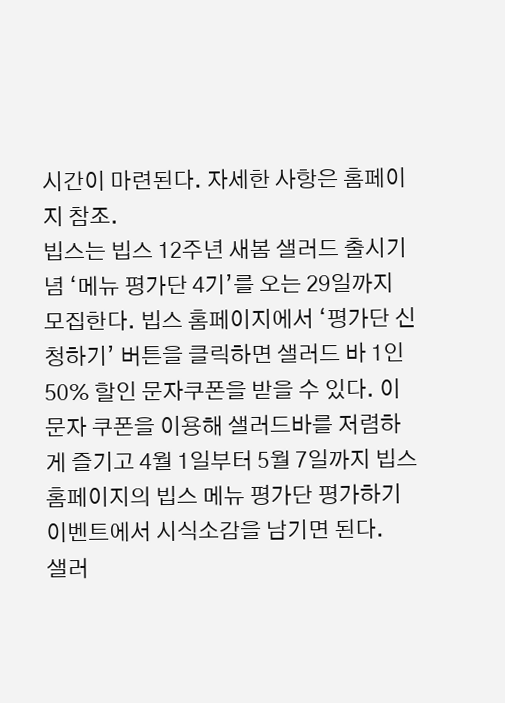시간이 마련된다. 자세한 사항은 홈페이지 참조.
빕스는 빕스 12주년 새봄 샐러드 출시기념 ‘메뉴 평가단 4기’를 오는 29일까지 모집한다. 빕스 홈페이지에서 ‘평가단 신청하기’ 버튼을 클릭하면 샐러드 바 1인 50% 할인 문자쿠폰을 받을 수 있다. 이 문자 쿠폰을 이용해 샐러드바를 저렴하게 즐기고 4월 1일부터 5월 7일까지 빕스 홈페이지의 빕스 메뉴 평가단 평가하기 이벤트에서 시식소감을 남기면 된다.
샐러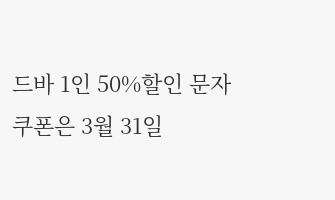드바 1인 50%할인 문자쿠폰은 3월 31일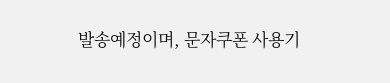발송예정이며, 문자쿠폰 사용기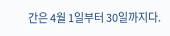간은 4월 1일부터 30일까지다.